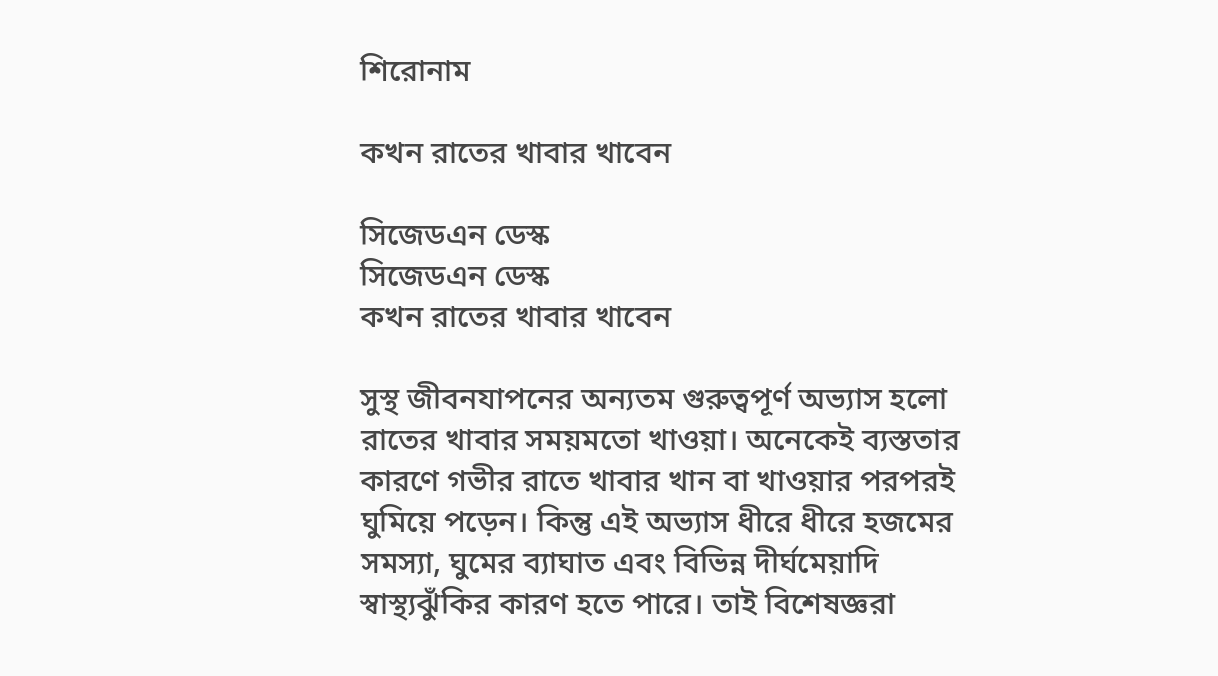শিরোনাম

কখন রাতের খাবার খাবেন

সিজেডএন ডেস্ক
সিজেডএন ডেস্ক
কখন রাতের খাবার খাবেন

সুস্থ জীবনযাপনের অন্যতম গুরুত্বপূর্ণ অভ্যাস হলো রাতের খাবার সময়মতো খাওয়া। অনেকেই ব্যস্ততার কারণে গভীর রাতে খাবার খান বা খাওয়ার পরপরই ঘুমিয়ে পড়েন। কিন্তু এই অভ্যাস ধীরে ধীরে হজমের সমস্যা, ঘুমের ব্যাঘাত এবং বিভিন্ন দীর্ঘমেয়াদি স্বাস্থ্যঝুঁকির কারণ হতে পারে। তাই বিশেষজ্ঞরা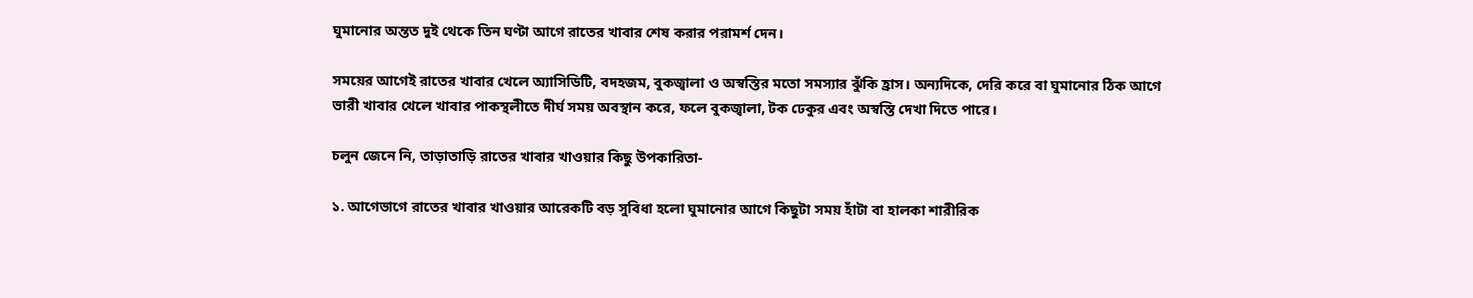ঘুমানোর অন্তত দুই থেকে তিন ঘণ্টা আগে রাতের খাবার শেষ করার পরামর্শ দেন।

সময়ের আগেই রাতের খাবার খেলে অ্যাসিডিটি, বদহজম, বুকজ্বালা ও অস্বস্তির মতো সমস্যার ঝুঁকি হ্রাস। অন্যদিকে, দেরি করে বা ঘুমানোর ঠিক আগে ভারী খাবার খেলে খাবার পাকস্থলীতে দীর্ঘ সময় অবস্থান করে, ফলে বুকজ্বালা, টক ঢেকুর এবং অস্বস্তি দেখা দিতে পারে।

চলুন জেনে নি, তাড়াতাড়ি রাতের খাবার খাওয়ার কিছু উপকারিতা-

১. আগেভাগে রাতের খাবার খাওয়ার আরেকটি বড় সুবিধা হলো ঘুমানোর আগে কিছুটা সময় হাঁটা বা হালকা শারীরিক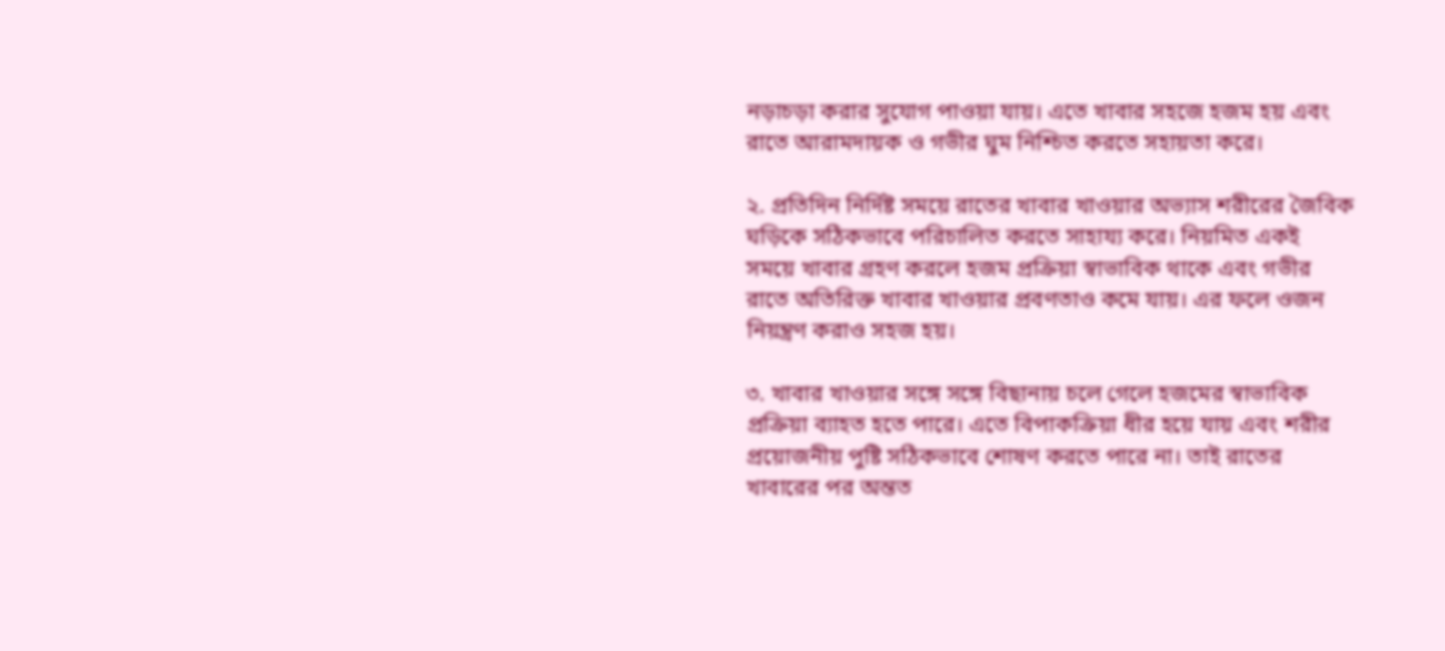নড়াচড়া করার সুযোগ পাওয়া যায়। এতে খাবার সহজে হজম হয় এবং রাতে আরামদায়ক ও গভীর ঘুম নিশ্চিত করতে সহায়তা করে।

২. প্রতিদিন নির্দিষ্ট সময়ে রাতের খাবার খাওয়ার অভ্যাস শরীরের জৈবিক ঘড়িকে সঠিকভাবে পরিচালিত করতে সাহায্য করে। নিয়মিত একই সময়ে খাবার গ্রহণ করলে হজম প্রক্রিয়া স্বাভাবিক থাকে এবং গভীর রাতে অতিরিক্ত খাবার খাওয়ার প্রবণতাও কমে যায়। এর ফলে ওজন নিয়ন্ত্রণ করাও সহজ হয়।

৩. খাবার খাওয়ার সঙ্গে সঙ্গে বিছানায় চলে গেলে হজমের স্বাভাবিক প্রক্রিয়া ব্যাহত হতে পারে। এতে বিপাকক্রিয়া ধীর হয়ে যায় এবং শরীর প্রয়োজনীয় পুষ্টি সঠিকভাবে শোষণ করতে পারে না। তাই রাতের খাবারের পর অন্তত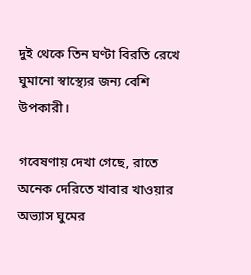দুই থেকে তিন ঘণ্টা বিরতি রেখে ঘুমানো স্বাস্থ্যের জন্য বেশি উপকারী।

গবেষণায় দেখা গেছে, রাতে অনেক দেরিতে খাবার খাওয়ার অভ্যাস ঘুমের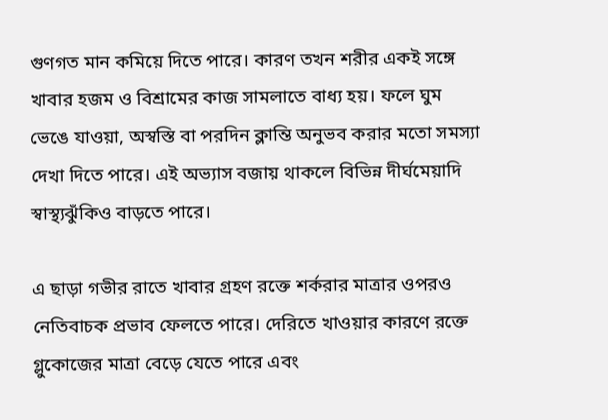গুণগত মান কমিয়ে দিতে পারে। কারণ তখন শরীর একই সঙ্গে খাবার হজম ও বিশ্রামের কাজ সামলাতে বাধ্য হয়। ফলে ঘুম ভেঙে যাওয়া, অস্বস্তি বা পরদিন ক্লান্তি অনুভব করার মতো সমস্যা দেখা দিতে পারে। এই অভ্যাস বজায় থাকলে বিভিন্ন দীর্ঘমেয়াদি স্বাস্থ্যঝুঁকিও বাড়তে পারে।

এ ছাড়া গভীর রাতে খাবার গ্রহণ রক্তে শর্করার মাত্রার ওপরও নেতিবাচক প্রভাব ফেলতে পারে। দেরিতে খাওয়ার কারণে রক্তে গ্লুকোজের মাত্রা বেড়ে যেতে পারে এবং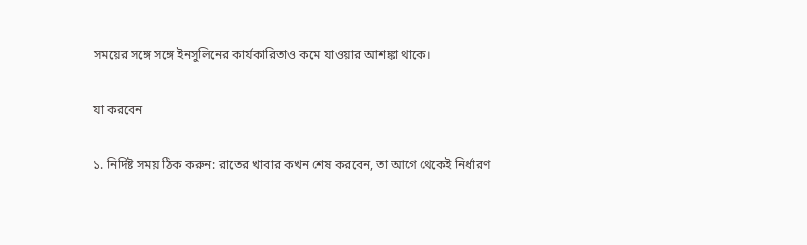সময়ের সঙ্গে সঙ্গে ইনসুলিনের কার্যকারিতাও কমে যাওয়ার আশঙ্কা থাকে।

যা করবেন

১. নির্দিষ্ট সময় ঠিক করুন: রাতের খাবার কখন শেষ করবেন, তা আগে থেকেই নির্ধারণ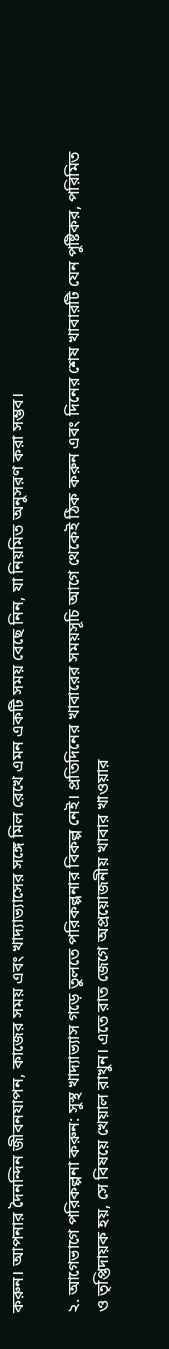করুন। আপনার দৈনন্দিন জীবনযাপন, কাজের সময় এবং খাদ্যাভ্যাসের সঙ্গে মিল রেখে এমন একটি সময় বেছে নিন, যা নিয়মিত অনুসরণ করা সম্ভব।

২. আগেভাগে পরিকল্পনা করুন: সুস্থ খাদ্যাভ্যাস গড়ে তুলতে পরিকল্পনার বিকল্প নেই। প্রতিদিনের খাবারের সময়সূচি আগে থেকেই ঠিক করুন এবং দিনের শেষ খাবারটি যেন পুষ্টিকর, পরিমিত ও তৃপ্তিদায়ক হয়, সে বিষয়ে খেয়াল রাখুন। এতে রাত জেগে অপ্রয়োজনীয় খাবার খাওয়ার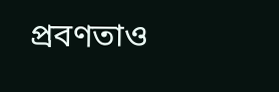প্রবণতাও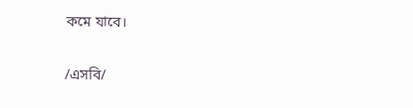কমে যাবে।

/এসবি/